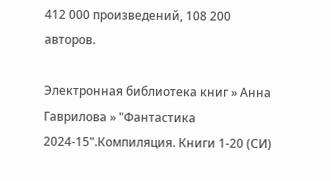412 000 произведений, 108 200 авторов.

Электронная библиотека книг » Анна Гаврилова » "Фантастика 2024-15".Компиляция. Книги 1-20 (СИ)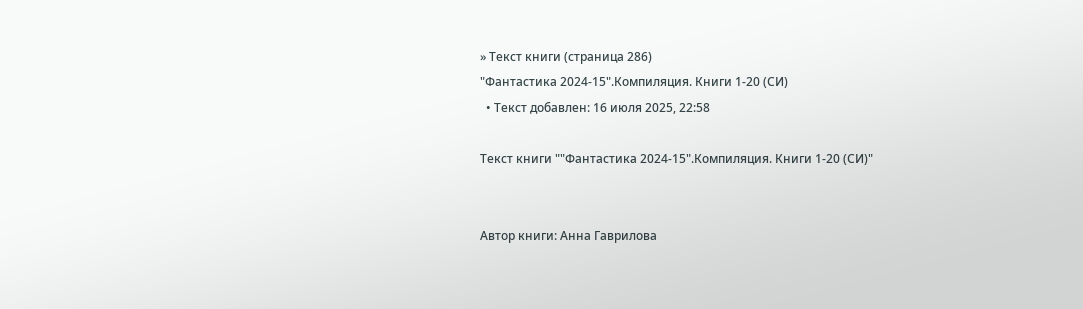» Текст книги (страница 286)
"Фантастика 2024-15".Компиляция. Книги 1-20 (СИ)
  • Текст добавлен: 16 июля 2025, 22:58

Текст книги ""Фантастика 2024-15".Компиляция. Книги 1-20 (СИ)"


Автор книги: Анна Гаврилова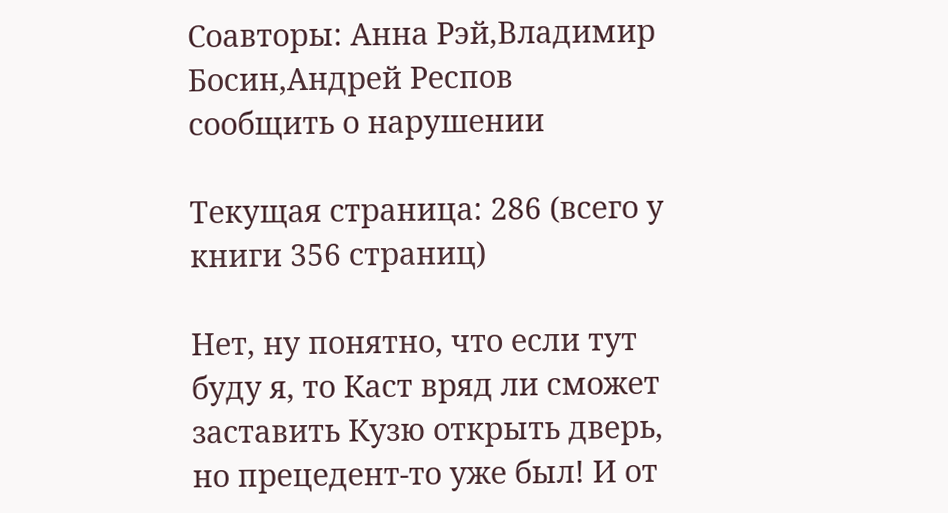Соавторы: Анна Рэй,Владимир Босин,Андрей Респов
сообщить о нарушении

Текущая страница: 286 (всего у книги 356 страниц)

Нет, ну понятно, что если тут буду я, то Каст вряд ли сможет заставить Кузю открыть дверь, но прецедент-то уже был! И от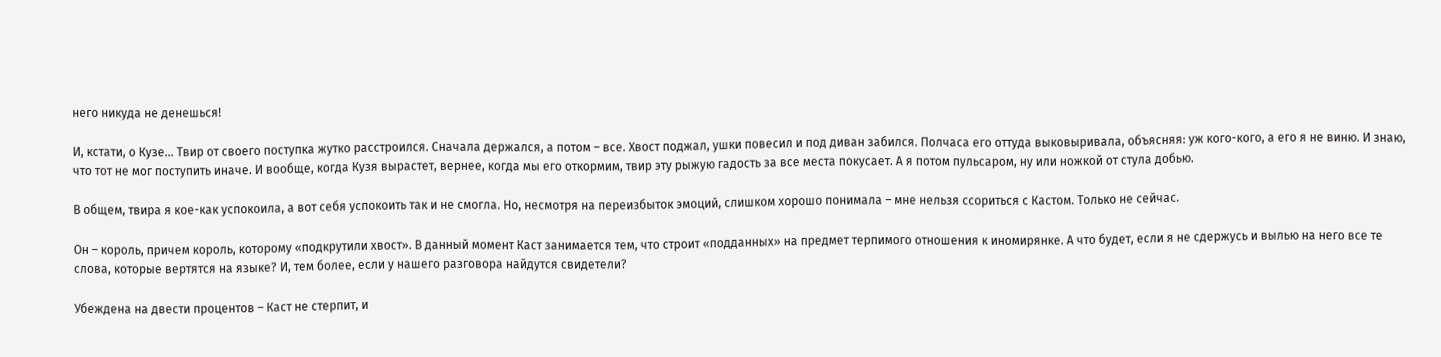него никуда не денешься!

И, кстати, о Кузе… Твир от своего поступка жутко расстроился. Сначала держался, а потом – все. Хвост поджал, ушки повесил и под диван забился. Полчаса его оттуда выковыривала, объясняя: уж кого-кого, а его я не виню. И знаю, что тот не мог поступить иначе. И вообще, когда Кузя вырастет, вернее, когда мы его откормим, твир эту рыжую гадость за все места покусает. А я потом пульсаром, ну или ножкой от стула добью.

В общем, твира я кое-как успокоила, а вот себя успокоить так и не смогла. Но, несмотря на переизбыток эмоций, слишком хорошо понимала – мне нельзя ссориться с Кастом. Только не сейчас.

Он – король, причем король, которому «подкрутили хвост». В данный момент Каст занимается тем, что строит «подданных» на предмет терпимого отношения к иномирянке. А что будет, если я не сдержусь и вылью на него все те слова, которые вертятся на языке? И, тем более, если у нашего разговора найдутся свидетели?

Убеждена на двести процентов – Каст не стерпит, и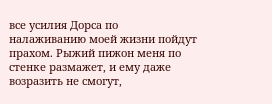все усилия Дорса по налаживанию моей жизни пойдут прахом. Рыжий пижон меня по стенке размажет, и ему даже возразить не смогут,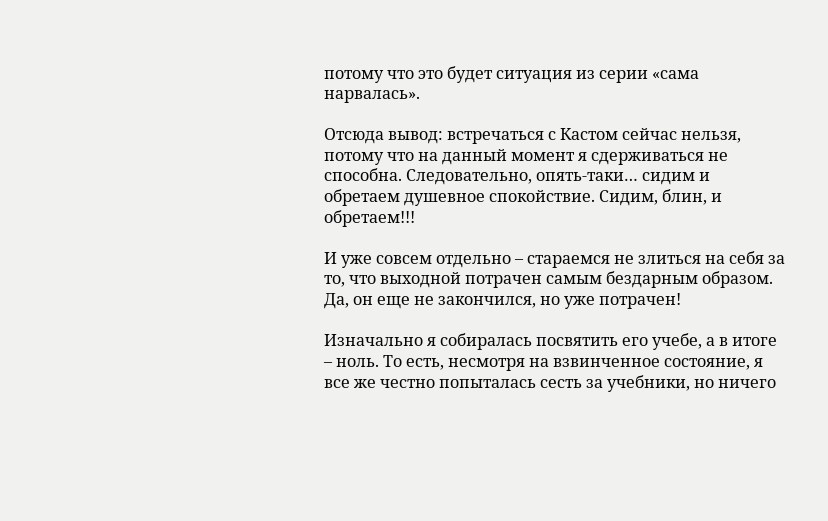потому что это будет ситуация из серии «сама нарвалась».

Отсюда вывод: встречаться с Кастом сейчас нельзя, потому что на данный момент я сдерживаться не способна. Следовательно, опять-таки… сидим и обретаем душевное спокойствие. Сидим, блин, и обретаем!!!

И уже совсем отдельно – стараемся не злиться на себя за то, что выходной потрачен самым бездарным образом. Да, он еще не закончился, но уже потрачен!

Изначально я собиралась посвятить его учебе, а в итоге – ноль. То есть, несмотря на взвинченное состояние, я все же честно попыталась сесть за учебники, но ничего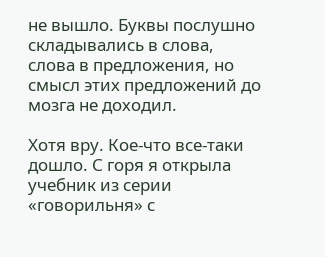не вышло. Буквы послушно складывались в слова, слова в предложения, но смысл этих предложений до мозга не доходил.

Хотя вру. Кое-что все-таки дошло. С горя я открыла учебник из серии «говорильня» с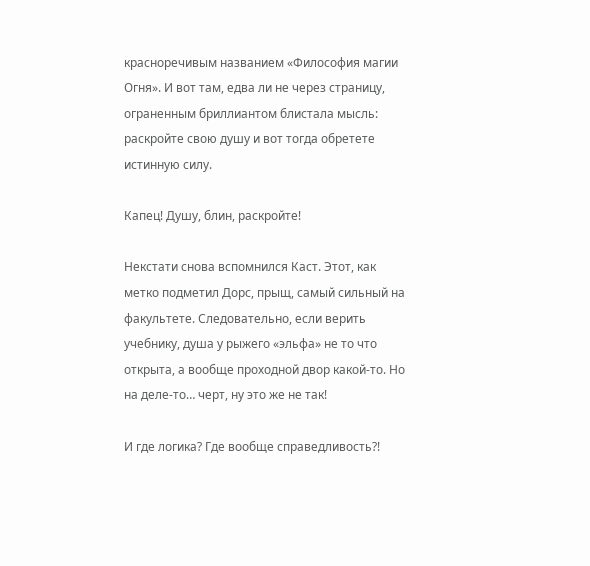красноречивым названием «Философия магии Огня». И вот там, едва ли не через страницу, ограненным бриллиантом блистала мысль: раскройте свою душу и вот тогда обретете истинную силу.

Капец! Душу, блин, раскройте!

Некстати снова вспомнился Каст. Этот, как метко подметил Дорс, прыщ, самый сильный на факультете. Следовательно, если верить учебнику, душа у рыжего «эльфа» не то что открыта, а вообще проходной двор какой-то. Но на деле-то… черт, ну это же не так!

И где логика? Где вообще справедливость?!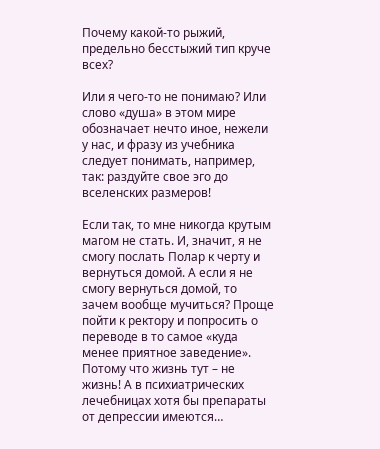Почему какой-то рыжий, предельно бесстыжий тип круче всех?

Или я чего-то не понимаю? Или слово «душа» в этом мире обозначает нечто иное, нежели у нас, и фразу из учебника следует понимать, например, так: раздуйте свое эго до вселенских размеров!

Если так, то мне никогда крутым магом не стать. И, значит, я не смогу послать Полар к черту и вернуться домой. А если я не смогу вернуться домой, то зачем вообще мучиться? Проще пойти к ректору и попросить о переводе в то самое «куда менее приятное заведение». Потому что жизнь тут – не жизнь! А в психиатрических лечебницах хотя бы препараты от депрессии имеются…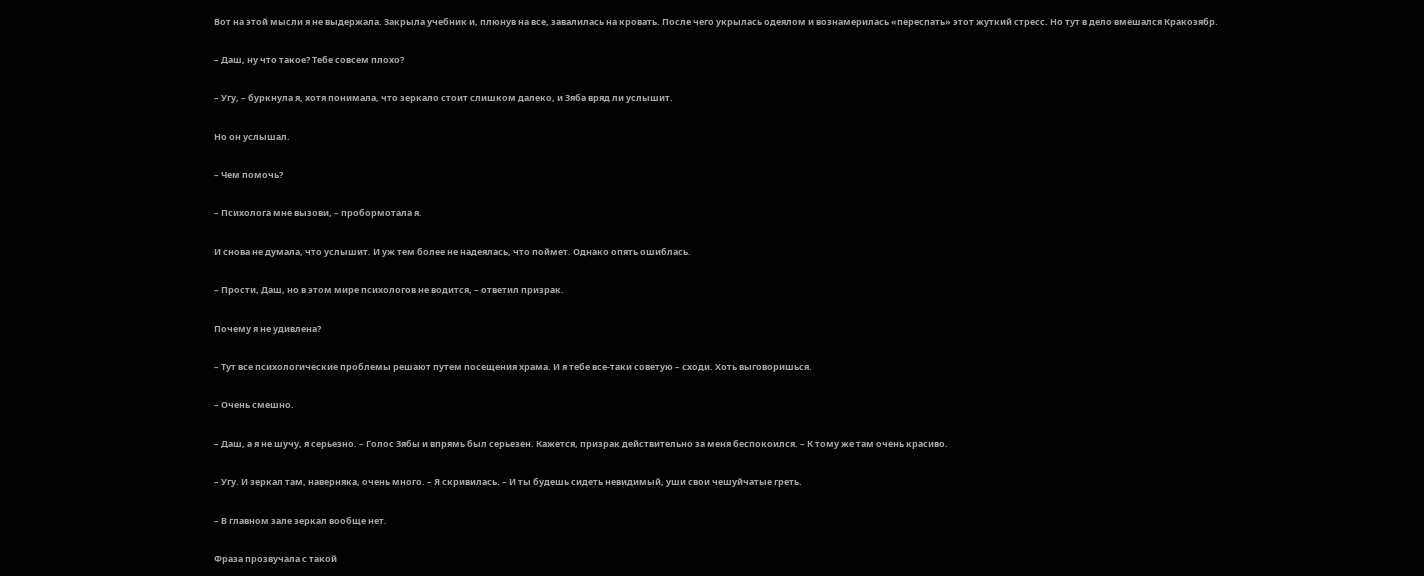Вот на этой мысли я не выдержала. Закрыла учебник и, плюнув на все, завалилась на кровать. После чего укрылась одеялом и вознамерилась «переспать» этот жуткий стресс. Но тут в дело вмешался Кракозябр.

– Даш, ну что такое? Тебе совсем плохо?

– Угу, – буркнула я, хотя понимала, что зеркало стоит слишком далеко, и Зяба вряд ли услышит.

Но он услышал.

– Чем помочь?

– Психолога мне вызови, – пробормотала я.

И снова не думала, что услышит. И уж тем более не надеялась, что поймет. Однако опять ошиблась.

– Прости, Даш, но в этом мире психологов не водится, – ответил призрак.

Почему я не удивлена?

– Тут все психологические проблемы решают путем посещения храма. И я тебе все-таки советую – сходи. Хоть выговоришься.

– Очень смешно.

– Даш, а я не шучу, я серьезно. – Голос Зябы и впрямь был серьезен. Кажется, призрак действительно за меня беспокоился. – К тому же там очень красиво.

– Угу. И зеркал там, наверняка, очень много. – Я скривилась. – И ты будешь сидеть невидимый, уши свои чешуйчатые греть.

– В главном зале зеркал вообще нет.

Фраза прозвучала с такой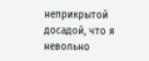неприкрытой досадой, что я невольно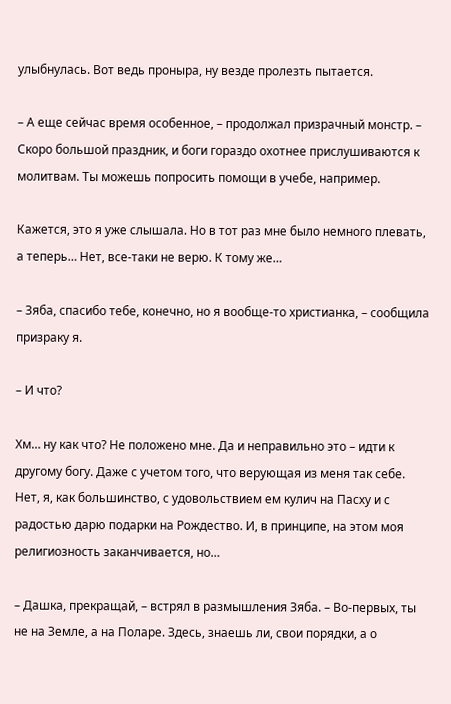улыбнулась. Вот ведь проныра, ну везде пролезть пытается.

– А еще сейчас время особенное, – продолжал призрачный монстр. – Скоро большой праздник, и боги гораздо охотнее прислушиваются к молитвам. Ты можешь попросить помощи в учебе, например.

Кажется, это я уже слышала. Но в тот раз мне было немного плевать, а теперь… Нет, все-таки не верю. К тому же…

– Зяба, спасибо тебе, конечно, но я вообще-то христианка, – сообщила призраку я.

– И что?

Хм… ну как что? Не положено мне. Да и неправильно это – идти к другому богу. Даже с учетом того, что верующая из меня так себе. Нет, я, как большинство, с удовольствием ем кулич на Пасху и с радостью дарю подарки на Рождество. И, в принципе, на этом моя религиозность заканчивается, но…

– Дашка, прекращай, – встрял в размышления Зяба. – Во-первых, ты не на Земле, а на Поларе. Здесь, знаешь ли, свои порядки, а о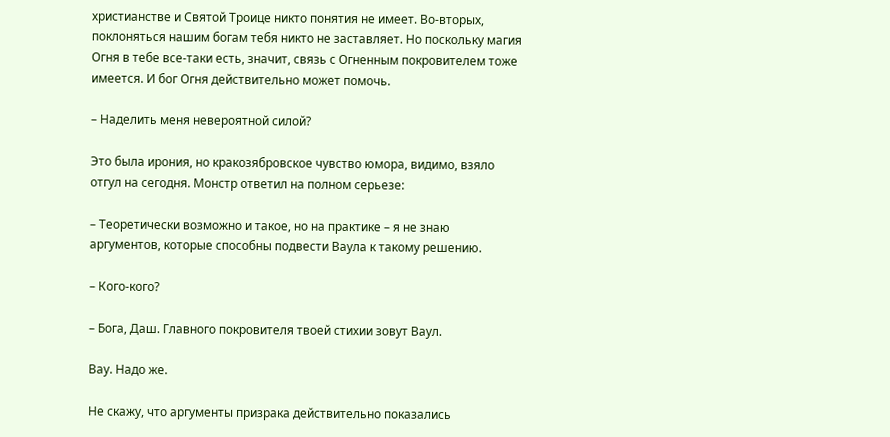христианстве и Святой Троице никто понятия не имеет. Во-вторых, поклоняться нашим богам тебя никто не заставляет. Но поскольку магия Огня в тебе все-таки есть, значит, связь с Огненным покровителем тоже имеется. И бог Огня действительно может помочь.

– Наделить меня невероятной силой?

Это была ирония, но кракозябровское чувство юмора, видимо, взяло отгул на сегодня. Монстр ответил на полном серьезе:

– Теоретически возможно и такое, но на практике – я не знаю аргументов, которые способны подвести Ваула к такому решению.

– Кого-кого?

– Бога, Даш. Главного покровителя твоей стихии зовут Ваул.

Вау. Надо же.

Не скажу, что аргументы призрака действительно показались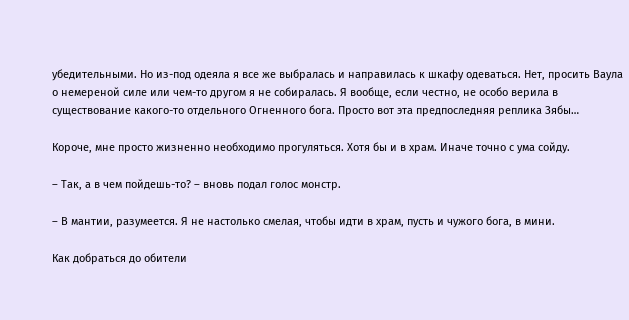убедительными. Но из-под одеяла я все же выбралась и направилась к шкафу одеваться. Нет, просить Ваула о немереной силе или чем-то другом я не собиралась. Я вообще, если честно, не особо верила в существование какого-то отдельного Огненного бога. Просто вот эта предпоследняя реплика Зябы…

Короче, мне просто жизненно необходимо прогуляться. Хотя бы и в храм. Иначе точно с ума сойду.

– Так, а в чем пойдешь-то? – вновь подал голос монстр.

– В мантии, разумеется. Я не настолько смелая, чтобы идти в храм, пусть и чужого бога, в мини.

Как добраться до обители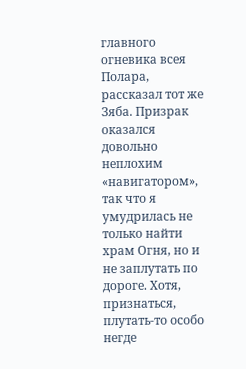главного огневика всея Полара, рассказал тот же Зяба. Призрак оказался довольно неплохим «навигатором», так что я умудрилась не только найти храм Огня, но и не заплутать по дороге. Хотя, признаться, плутать-то особо негде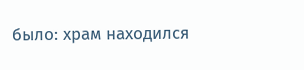было: храм находился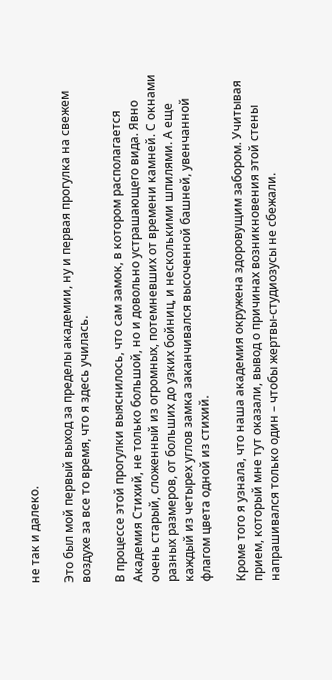не так и далеко.

Это был мой первый выход за пределы академии, ну и первая прогулка на свежем воздухе за все то время, что я здесь училась.

В процессе этой прогулки выяснилось, что сам замок, в котором располагается Академия Стихий, не только большой, но и довольно устрашающего вида. Явно очень старый, сложенный из огромных, потемневших от времени камней. С окнами разных размеров, от больших до узких бойниц, и несколькими шпилями. А еще каждый из четырех углов замка заканчивался высоченной башней, увенчанной флагом цвета одной из стихий.

Кроме того я узнала, что наша академия окружена здоровущим забором. Учитывая прием, который мне тут оказали, вывод о причинах возникновения этой стены напрашивался только один – чтобы жертвы-студиозусы не сбежали.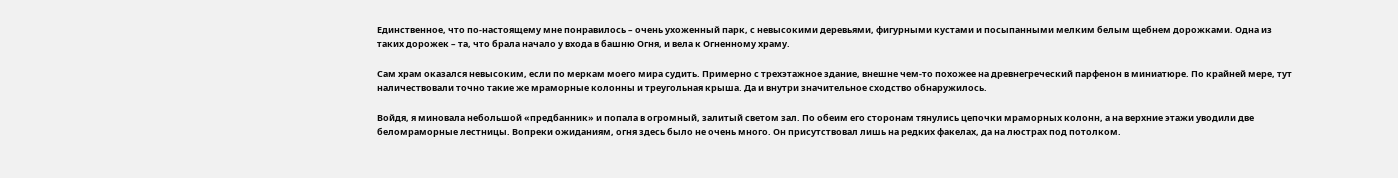Единственное, что по-настоящему мне понравилось – очень ухоженный парк, с невысокими деревьями, фигурными кустами и посыпанными мелким белым щебнем дорожками. Одна из таких дорожек – та, что брала начало у входа в башню Огня, и вела к Огненному храму.

Сам храм оказался невысоким, если по меркам моего мира судить. Примерно с трехэтажное здание, внешне чем-то похожее на древнегреческий парфенон в миниатюре. По крайней мере, тут наличествовали точно такие же мраморные колонны и треугольная крыша. Да и внутри значительное сходство обнаружилось.

Войдя, я миновала небольшой «предбанник» и попала в огромный, залитый светом зал. По обеим его сторонам тянулись цепочки мраморных колонн, а на верхние этажи уводили две беломраморные лестницы. Вопреки ожиданиям, огня здесь было не очень много. Он присутствовал лишь на редких факелах, да на люстрах под потолком.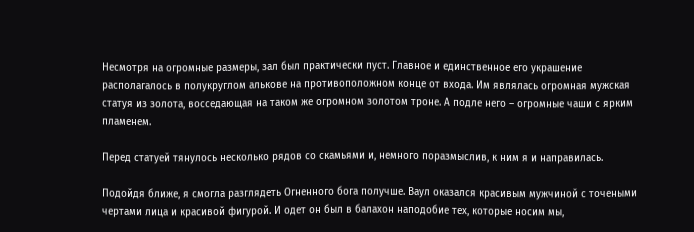Несмотря на огромные размеры, зал был практически пуст. Главное и единственное его украшение располагалось в полукруглом алькове на противоположном конце от входа. Им являлась огромная мужская статуя из золота, восседающая на таком же огромном золотом троне. А подле него – огромные чаши с ярким пламенем.

Перед статуей тянулось несколько рядов со скамьями и, немного поразмыслив, к ним я и направилась.

Подойдя ближе, я смогла разглядеть Огненного бога получше. Ваул оказался красивым мужчиной с точеными чертами лица и красивой фигурой. И одет он был в балахон наподобие тех, которые носим мы,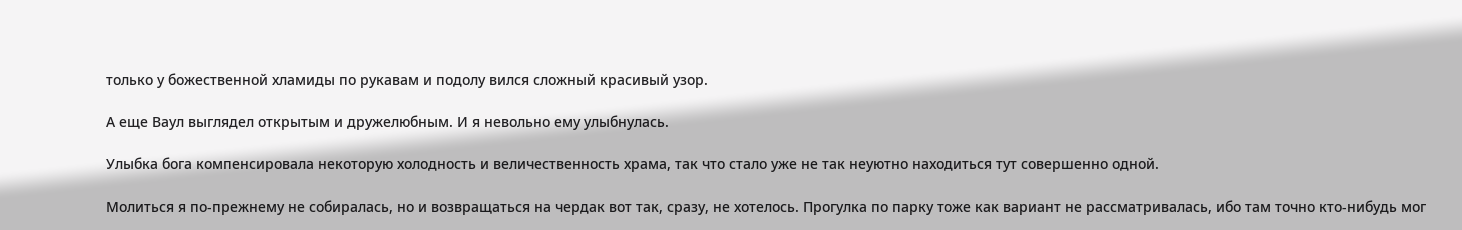только у божественной хламиды по рукавам и подолу вился сложный красивый узор.

А еще Ваул выглядел открытым и дружелюбным. И я невольно ему улыбнулась.

Улыбка бога компенсировала некоторую холодность и величественность храма, так что стало уже не так неуютно находиться тут совершенно одной.

Молиться я по-прежнему не собиралась, но и возвращаться на чердак вот так, сразу, не хотелось. Прогулка по парку тоже как вариант не рассматривалась, ибо там точно кто-нибудь мог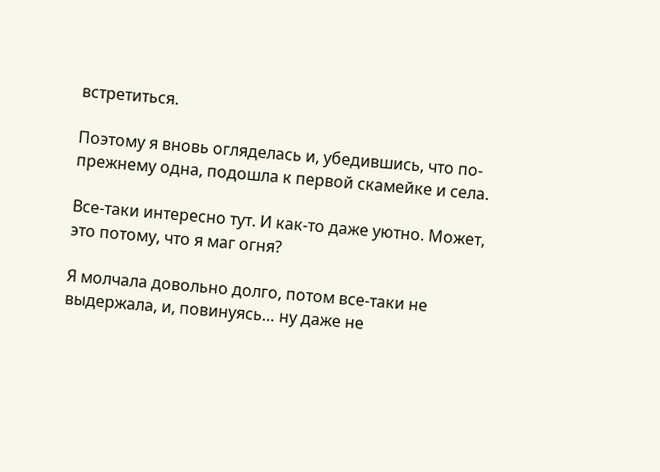встретиться.

Поэтому я вновь огляделась и, убедившись, что по-прежнему одна, подошла к первой скамейке и села.

Все-таки интересно тут. И как-то даже уютно. Может, это потому, что я маг огня?

Я молчала довольно долго, потом все-таки не выдержала, и, повинуясь… ну даже не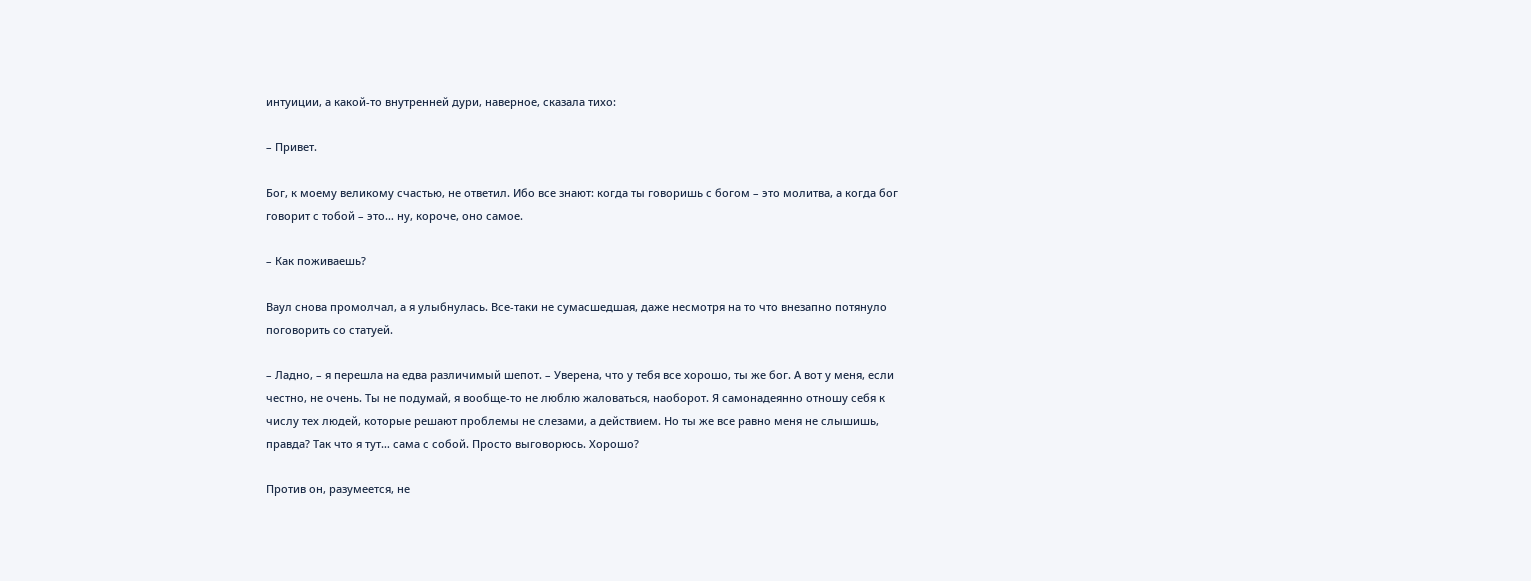интуиции, а какой-то внутренней дури, наверное, сказала тихо:

– Привет.

Бог, к моему великому счастью, не ответил. Ибо все знают: когда ты говоришь с богом – это молитва, а когда бог говорит с тобой – это… ну, короче, оно самое.

– Как поживаешь?

Ваул снова промолчал, а я улыбнулась. Все-таки не сумасшедшая, даже несмотря на то что внезапно потянуло поговорить со статуей.

– Ладно, – я перешла на едва различимый шепот. – Уверена, что у тебя все хорошо, ты же бог. А вот у меня, если честно, не очень. Ты не подумай, я вообще-то не люблю жаловаться, наоборот. Я самонадеянно отношу себя к числу тех людей, которые решают проблемы не слезами, а действием. Но ты же все равно меня не слышишь, правда? Так что я тут… сама с собой. Просто выговорюсь. Хорошо?

Против он, разумеется, не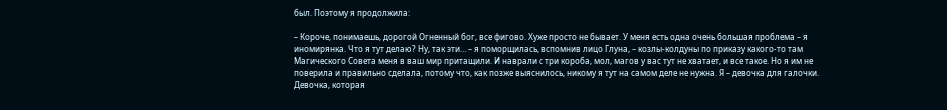был. Поэтому я продолжила:

– Короче, понимаешь, дорогой Огненный бог, все фигово. Хуже просто не бывает. У меня есть одна очень большая проблема – я иномирянка. Что я тут делаю? Ну, так эти… – я поморщилась, вспомнив лицо Глуна, – козлы-колдуны по приказу какого-то там Магического Совета меня в ваш мир притащили. И наврали с три короба, мол, магов у вас тут не хватает, и все такое. Но я им не поверила и правильно сделала, потому что, как позже выяснилось, никому я тут на самом деле не нужна. Я – девочка для галочки. Девочка, которая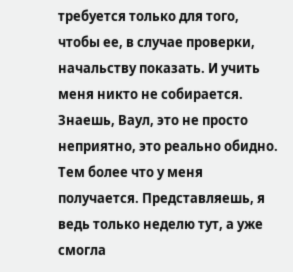требуется только для того, чтобы ее, в случае проверки, начальству показать. И учить меня никто не собирается. Знаешь, Ваул, это не просто неприятно, это реально обидно. Тем более что у меня получается. Представляешь, я ведь только неделю тут, а уже смогла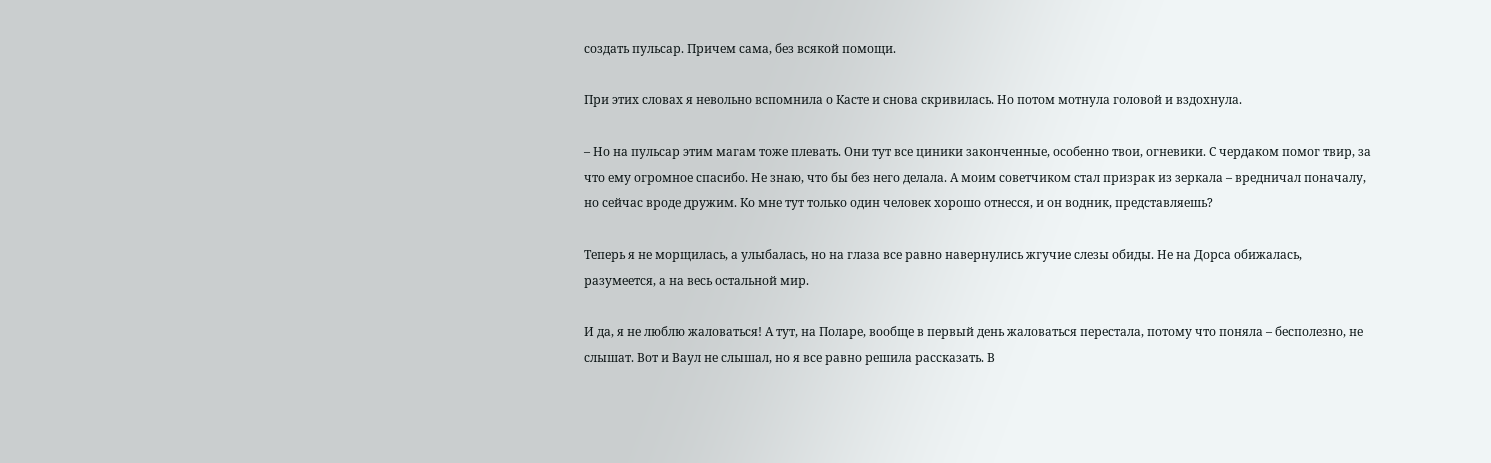создать пульсар. Причем сама, без всякой помощи.

При этих словах я невольно вспомнила о Касте и снова скривилась. Но потом мотнула головой и вздохнула.

– Но на пульсар этим магам тоже плевать. Они тут все циники законченные, особенно твои, огневики. С чердаком помог твир, за что ему огромное спасибо. Не знаю, что бы без него делала. А моим советчиком стал призрак из зеркала – вредничал поначалу, но сейчас вроде дружим. Ко мне тут только один человек хорошо отнесся, и он водник, представляешь?

Теперь я не морщилась, а улыбалась, но на глаза все равно навернулись жгучие слезы обиды. Не на Дорса обижалась, разумеется, а на весь остальной мир.

И да, я не люблю жаловаться! А тут, на Поларе, вообще в первый день жаловаться перестала, потому что поняла – бесполезно, не слышат. Вот и Ваул не слышал, но я все равно решила рассказать. В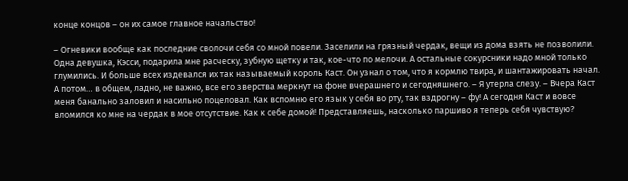конце концов – он их самое главное начальство!

– Огневики вообще как последние сволочи себя со мной повели. Заселили на грязный чердак, вещи из дома взять не позволили. Одна девушка, Кэсси, подарила мне расческу, зубную щетку и так, кое-что по мелочи. А остальные сокурсники надо мной только глумились. И больше всех издевался их так называемый король Каст. Он узнал о том, что я кормлю твира, и шантажировать начал. А потом… в общем, ладно, не важно, все его зверства меркнут на фоне вчерашнего и сегодняшнего. – Я утерла слезу. – Вчера Каст меня банально заловил и насильно поцеловал. Как вспомню его язык у себя во рту, так вздрогну – фу! А сегодня Каст и вовсе вломился ко мне на чердак в мое отсутствие. Как к себе домой! Представляешь, насколько паршиво я теперь себя чувствую?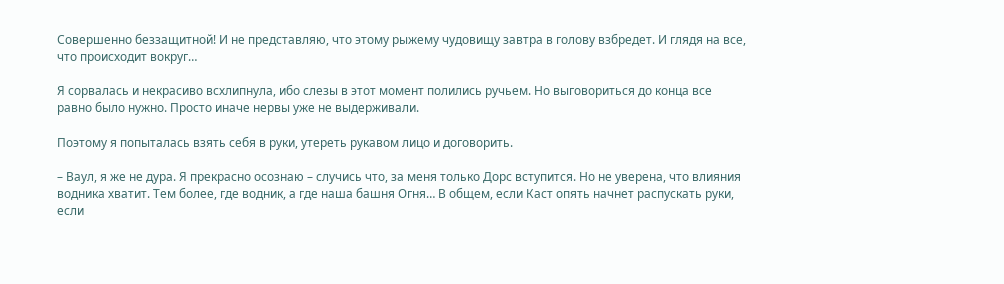Совершенно беззащитной! И не представляю, что этому рыжему чудовищу завтра в голову взбредет. И глядя на все, что происходит вокруг…

Я сорвалась и некрасиво всхлипнула, ибо слезы в этот момент полились ручьем. Но выговориться до конца все равно было нужно. Просто иначе нервы уже не выдерживали.

Поэтому я попыталась взять себя в руки, утереть рукавом лицо и договорить.

– Ваул, я же не дура. Я прекрасно осознаю – случись что, за меня только Дорс вступится. Но не уверена, что влияния водника хватит. Тем более, где водник, а где наша башня Огня… В общем, если Каст опять начнет распускать руки, если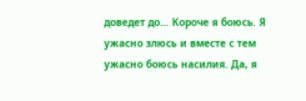доведет до… Короче я боюсь. Я ужасно злюсь и вместе с тем ужасно боюсь насилия. Да, я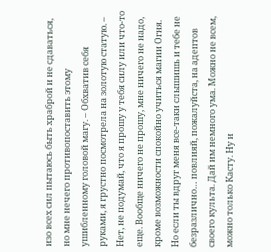изо всех сил пытаюсь быть храброй и не сдаваться, но мне нечего противопоставить этому ушибленному головой магу. – Обхватив себя руками, я грустно посмотрела на золотую статую. – Нет, не подумай, что я прошу у тебя силу или что-то еще. Вообще ничего не прошу, мне ничего не надо, кроме возможности спокойно учиться магии Огня. Но если ты вдруг меня все-таки слышишь и тебе не безразлично… повлияй, пожалуйста, на адептов своего культа. Дай им немного ума. Можно не всем, можно только Касту. Ну и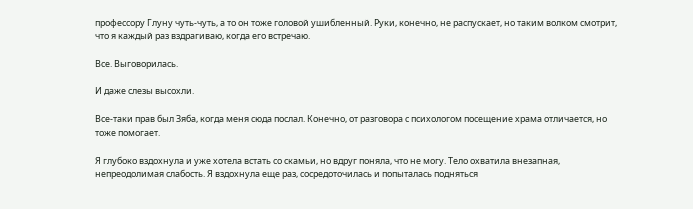профессору Глуну чуть-чуть, а то он тоже головой ушибленный. Руки, конечно, не распускает, но таким волком смотрит, что я каждый раз вздрагиваю, когда его встречаю.

Все. Выговорилась.

И даже слезы высохли.

Все-таки прав был Зяба, когда меня сюда послал. Конечно, от разговора с психологом посещение храма отличается, но тоже помогает.

Я глубоко вздохнула и уже хотела встать со скамьи, но вдруг поняла, что не могу. Тело охватила внезапная, непреодолимая слабость. Я вздохнула еще раз, сосредоточилась и попыталась подняться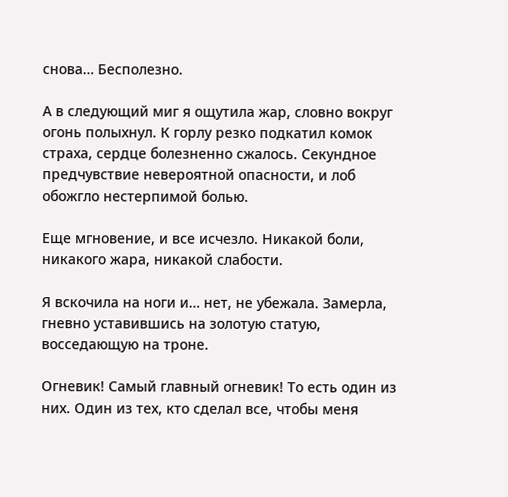снова… Бесполезно.

А в следующий миг я ощутила жар, словно вокруг огонь полыхнул. К горлу резко подкатил комок страха, сердце болезненно сжалось. Секундное предчувствие невероятной опасности, и лоб обожгло нестерпимой болью.

Еще мгновение, и все исчезло. Никакой боли, никакого жара, никакой слабости.

Я вскочила на ноги и… нет, не убежала. Замерла, гневно уставившись на золотую статую, восседающую на троне.

Огневик! Самый главный огневик! То есть один из них. Один из тех, кто сделал все, чтобы меня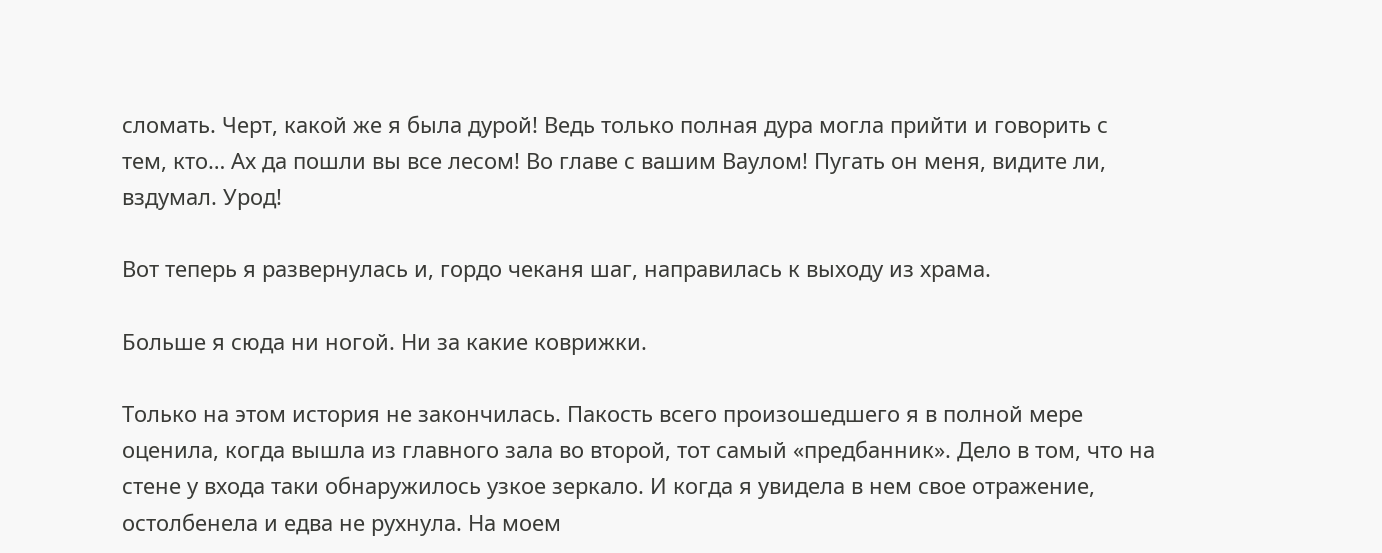сломать. Черт, какой же я была дурой! Ведь только полная дура могла прийти и говорить с тем, кто… Ах да пошли вы все лесом! Во главе с вашим Ваулом! Пугать он меня, видите ли, вздумал. Урод!

Вот теперь я развернулась и, гордо чеканя шаг, направилась к выходу из храма.

Больше я сюда ни ногой. Ни за какие коврижки.

Только на этом история не закончилась. Пакость всего произошедшего я в полной мере оценила, когда вышла из главного зала во второй, тот самый «предбанник». Дело в том, что на стене у входа таки обнаружилось узкое зеркало. И когда я увидела в нем свое отражение, остолбенела и едва не рухнула. На моем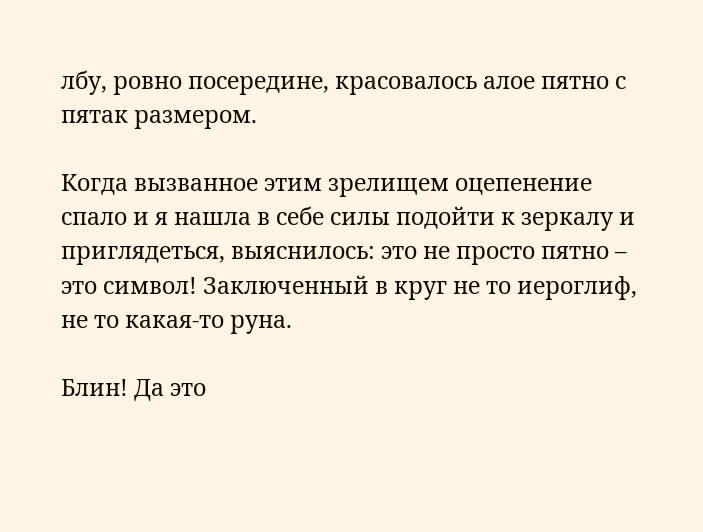лбу, ровно посередине, красовалось алое пятно с пятак размером.

Когда вызванное этим зрелищем оцепенение спало и я нашла в себе силы подойти к зеркалу и приглядеться, выяснилось: это не просто пятно – это символ! Заключенный в круг не то иероглиф, не то какая-то руна.

Блин! Да это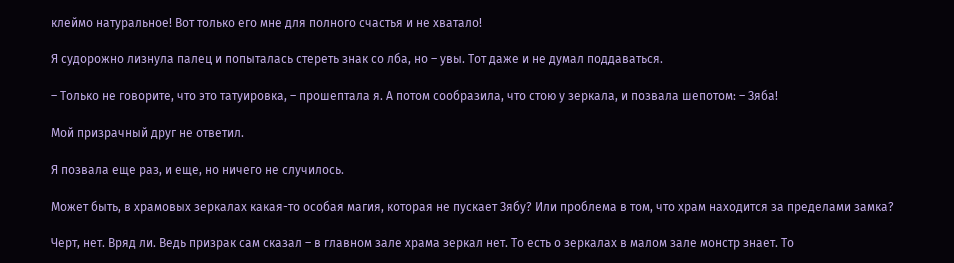клеймо натуральное! Вот только его мне для полного счастья и не хватало!

Я судорожно лизнула палец и попыталась стереть знак со лба, но – увы. Тот даже и не думал поддаваться.

– Только не говорите, что это татуировка, – прошептала я. А потом сообразила, что стою у зеркала, и позвала шепотом: – Зяба!

Мой призрачный друг не ответил.

Я позвала еще раз, и еще, но ничего не случилось.

Может быть, в храмовых зеркалах какая-то особая магия, которая не пускает Зябу? Или проблема в том, что храм находится за пределами замка?

Черт, нет. Вряд ли. Ведь призрак сам сказал – в главном зале храма зеркал нет. То есть о зеркалах в малом зале монстр знает. То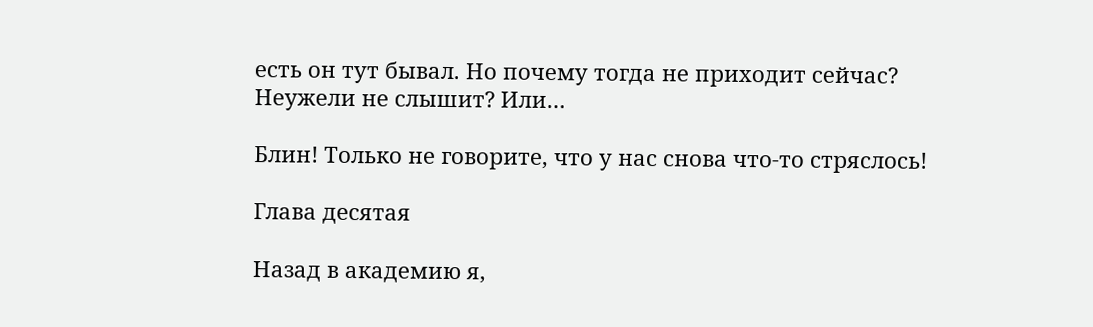есть он тут бывал. Но почему тогда не приходит сейчас? Неужели не слышит? Или…

Блин! Только не говорите, что у нас снова что-то стряслось!

Глава десятая

Назад в академию я,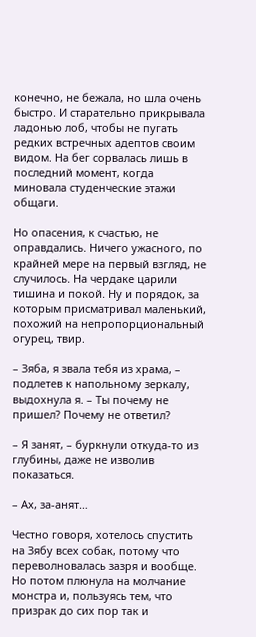конечно, не бежала, но шла очень быстро. И старательно прикрывала ладонью лоб, чтобы не пугать редких встречных адептов своим видом. На бег сорвалась лишь в последний момент, когда миновала студенческие этажи общаги.

Но опасения, к счастью, не оправдались. Ничего ужасного, по крайней мере на первый взгляд, не случилось. На чердаке царили тишина и покой. Ну и порядок, за которым присматривал маленький, похожий на непропорциональный огурец, твир.

– Зяба, я звала тебя из храма, – подлетев к напольному зеркалу, выдохнула я. – Ты почему не пришел? Почему не ответил?

– Я занят, – буркнули откуда-то из глубины, даже не изволив показаться.

– Ах, за-анят…

Честно говоря, хотелось спустить на Зябу всех собак, потому что переволновалась зазря и вообще. Но потом плюнула на молчание монстра и, пользуясь тем, что призрак до сих пор так и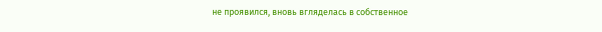не проявился, вновь вгляделась в собственное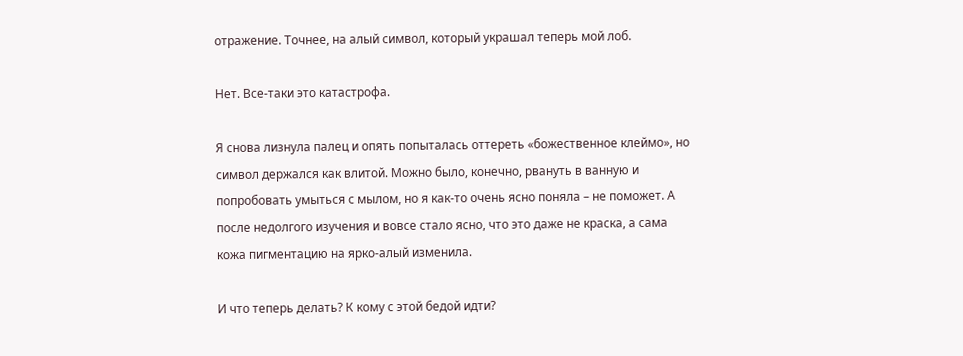отражение. Точнее, на алый символ, который украшал теперь мой лоб.

Нет. Все-таки это катастрофа.

Я снова лизнула палец и опять попыталась оттереть «божественное клеймо», но символ держался как влитой. Можно было, конечно, рвануть в ванную и попробовать умыться с мылом, но я как-то очень ясно поняла – не поможет. А после недолгого изучения и вовсе стало ясно, что это даже не краска, а сама кожа пигментацию на ярко-алый изменила.

И что теперь делать? К кому с этой бедой идти?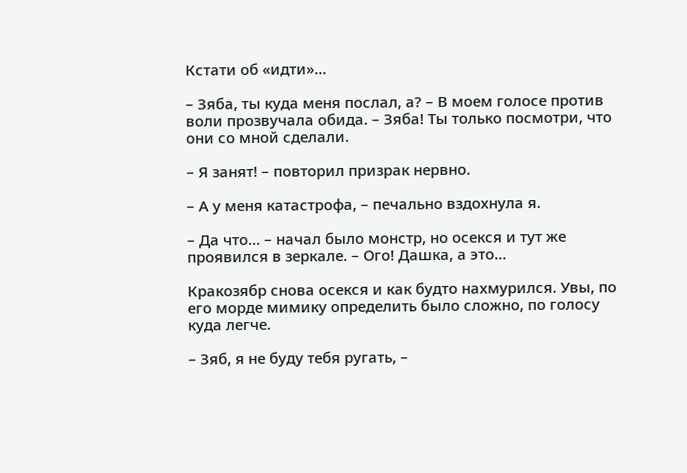Кстати об «идти»…

– Зяба, ты куда меня послал, а? – В моем голосе против воли прозвучала обида. – Зяба! Ты только посмотри, что они со мной сделали.

– Я занят! – повторил призрак нервно.

– А у меня катастрофа, – печально вздохнула я.

– Да что… – начал было монстр, но осекся и тут же проявился в зеркале. – Ого! Дашка, а это…

Кракозябр снова осекся и как будто нахмурился. Увы, по его морде мимику определить было сложно, по голосу куда легче.

– Зяб, я не буду тебя ругать, –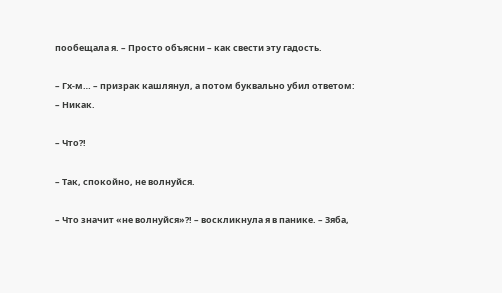пообещала я. – Просто объясни – как свести эту гадость.

– Гх-м… – призрак кашлянул, а потом буквально убил ответом: – Никак.

– Что?!

– Так, спокойно, не волнуйся.

– Что значит «не волнуйся»?! – воскликнула я в панике. – Зяба,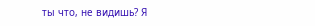ты что, не видишь? Я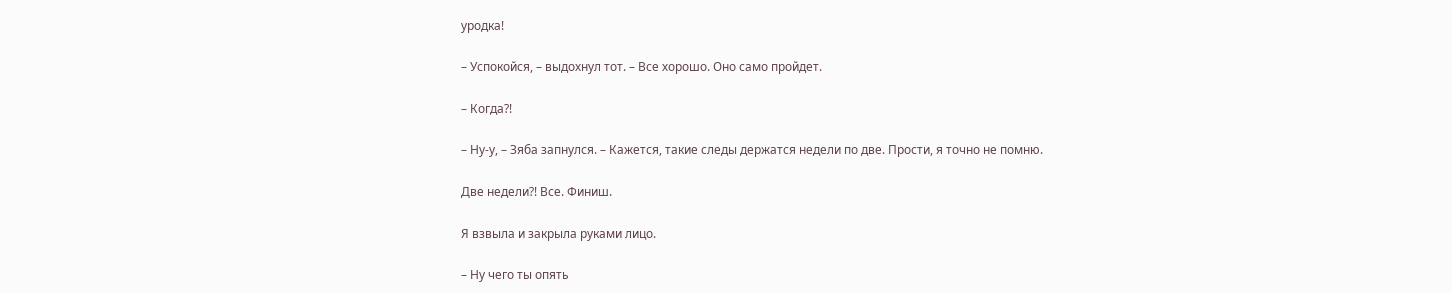уродка!

– Успокойся, – выдохнул тот. – Все хорошо. Оно само пройдет.

– Когда?!

– Ну-у, – Зяба запнулся. – Кажется, такие следы держатся недели по две. Прости, я точно не помню.

Две недели?! Все. Финиш.

Я взвыла и закрыла руками лицо.

– Ну чего ты опять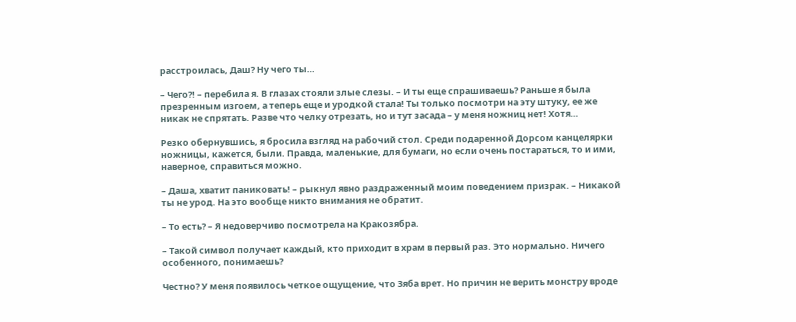расстроилась, Даш? Ну чего ты…

– Чего?! – перебила я. В глазах стояли злые слезы. – И ты еще спрашиваешь? Раньше я была презренным изгоем, а теперь еще и уродкой стала! Ты только посмотри на эту штуку, ее же никак не спрятать. Разве что челку отрезать, но и тут засада – у меня ножниц нет! Хотя…

Резко обернувшись, я бросила взгляд на рабочий стол. Среди подаренной Дорсом канцелярки ножницы, кажется, были. Правда, маленькие, для бумаги, но если очень постараться, то и ими, наверное, справиться можно.

– Даша, хватит паниковать! – рыкнул явно раздраженный моим поведением призрак. – Никакой ты не урод. На это вообще никто внимания не обратит.

– То есть? – Я недоверчиво посмотрела на Кракозябра.

– Такой символ получает каждый, кто приходит в храм в первый раз. Это нормально. Ничего особенного, понимаешь?

Честно? У меня появилось четкое ощущение, что Зяба врет. Но причин не верить монстру вроде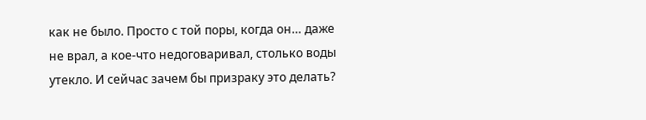как не было. Просто с той поры, когда он… даже не врал, а кое-что недоговаривал, столько воды утекло. И сейчас зачем бы призраку это делать?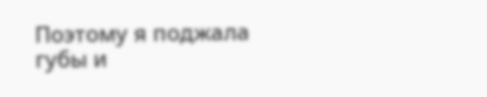Поэтому я поджала губы и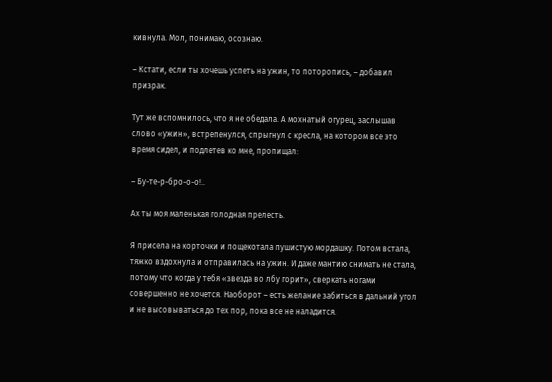кивнула. Мол, понимаю, осознаю.

– Кстати, если ты хочешь успеть на ужин, то поторопись, – добавил призрак.

Тут же вспомнилось, что я не обедала. А мохнатый огурец, заслышав слово «ужин», встрепенулся, спрыгнул с кресла, на котором все это время сидел, и подлетев ко мне, пропищал:

– Бу-те-р-бро-о-о!..

Ах ты моя маленькая голодная прелесть.

Я присела на корточки и пощекотала пушистую мордашку. Потом встала, тяжко вздохнула и отправилась на ужин. И даже мантию снимать не стала, потому что когда у тебя «звезда во лбу горит», сверкать ногами совершенно не хочется. Наоборот – есть желание забиться в дальний угол и не высовываться до тех пор, пока все не наладится.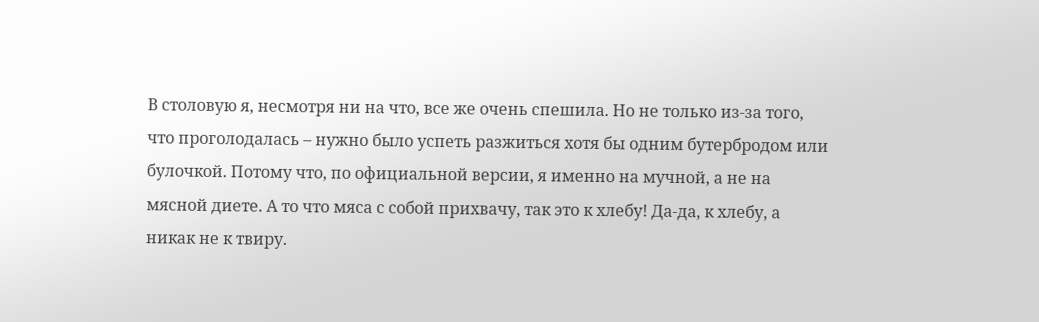В столовую я, несмотря ни на что, все же очень спешила. Но не только из-за того, что проголодалась – нужно было успеть разжиться хотя бы одним бутербродом или булочкой. Потому что, по официальной версии, я именно на мучной, а не на мясной диете. А то что мяса с собой прихвачу, так это к хлебу! Да-да, к хлебу, а никак не к твиру.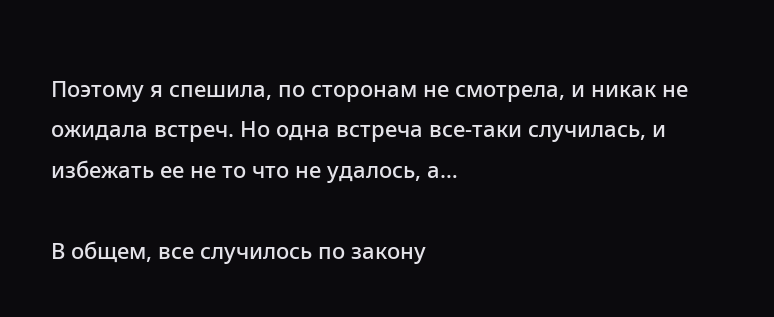Поэтому я спешила, по сторонам не смотрела, и никак не ожидала встреч. Но одна встреча все-таки случилась, и избежать ее не то что не удалось, а…

В общем, все случилось по закону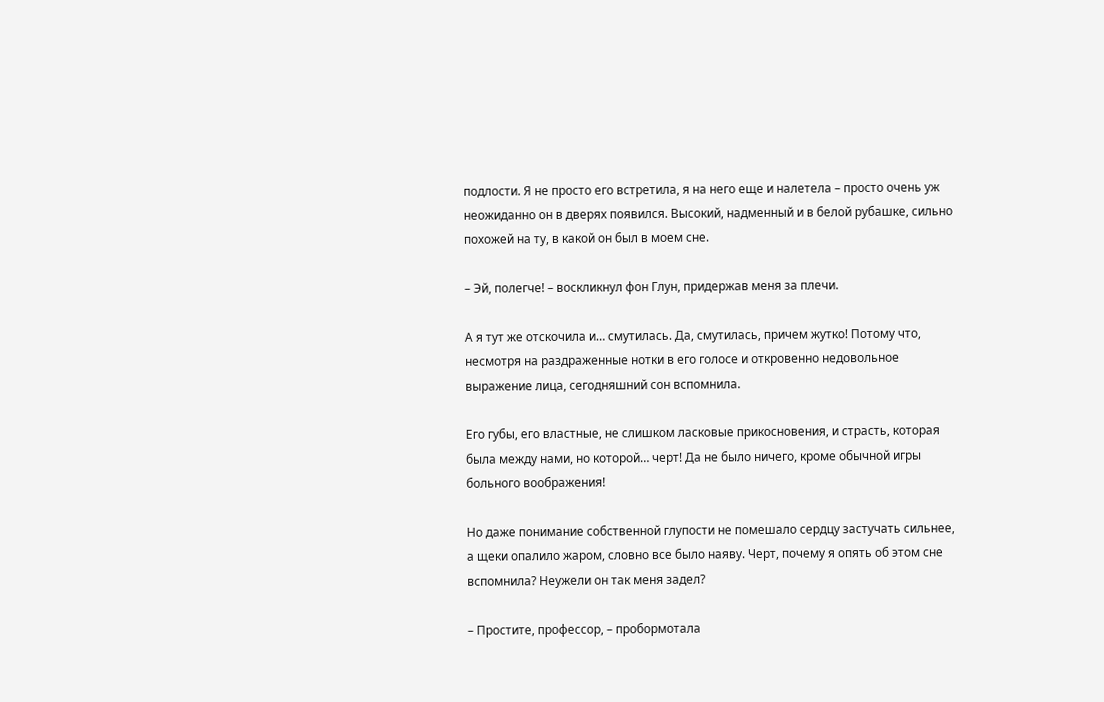подлости. Я не просто его встретила, я на него еще и налетела – просто очень уж неожиданно он в дверях появился. Высокий, надменный и в белой рубашке, сильно похожей на ту, в какой он был в моем сне.

– Эй, полегче! – воскликнул фон Глун, придержав меня за плечи.

А я тут же отскочила и… смутилась. Да, смутилась, причем жутко! Потому что, несмотря на раздраженные нотки в его голосе и откровенно недовольное выражение лица, сегодняшний сон вспомнила.

Его губы, его властные, не слишком ласковые прикосновения, и страсть, которая была между нами, но которой… черт! Да не было ничего, кроме обычной игры больного воображения!

Но даже понимание собственной глупости не помешало сердцу застучать сильнее, а щеки опалило жаром, словно все было наяву. Черт, почему я опять об этом сне вспомнила? Неужели он так меня задел?

– Простите, профессор, – пробормотала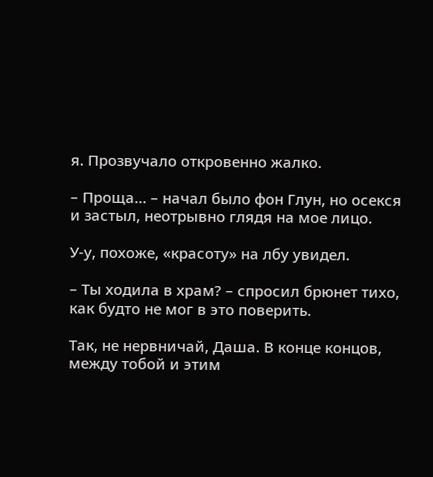я. Прозвучало откровенно жалко.

– Проща… – начал было фон Глун, но осекся и застыл, неотрывно глядя на мое лицо.

У-у, похоже, «красоту» на лбу увидел.

– Ты ходила в храм? – спросил брюнет тихо, как будто не мог в это поверить.

Так, не нервничай, Даша. В конце концов, между тобой и этим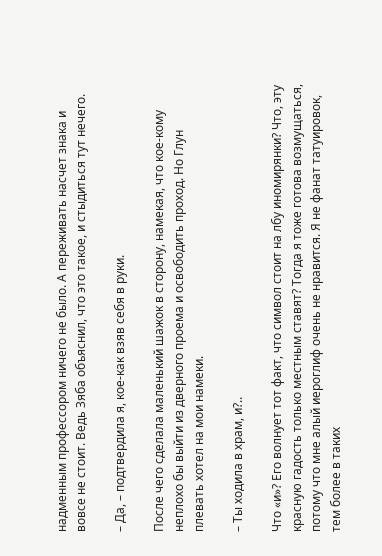надменным профессором ничего не было. А переживать насчет знака и вовсе не стоит. Ведь Зяба объяснил, что это такое, и стыдиться тут нечего.

– Да, – подтвердила я, кое-как взяв себя в руки.

После чего сделала маленький шажок в сторону, намекая, что кое-кому неплохо бы выйти из дверного проема и освободить проход. Но Глун плевать хотел на мои намеки.

– Ты ходила в храм, и?..

Что «и»? Его волнует тот факт, что символ стоит на лбу иномирянки? Что, эту красную гадость только местным ставят? Тогда я тоже готова возмущаться, потому что мне алый иероглиф очень не нравится. Я не фанат татуировок, тем более в таких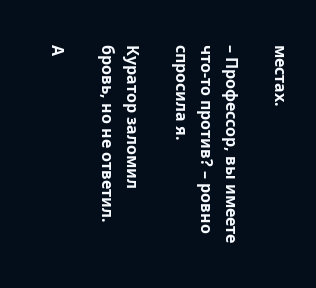местах.

– Профессор, вы имеете что-то против? – ровно спросила я.

Куратор заломил бровь, но не ответил.

А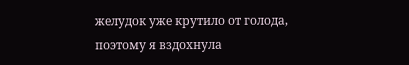желудок уже крутило от голода, поэтому я вздохнула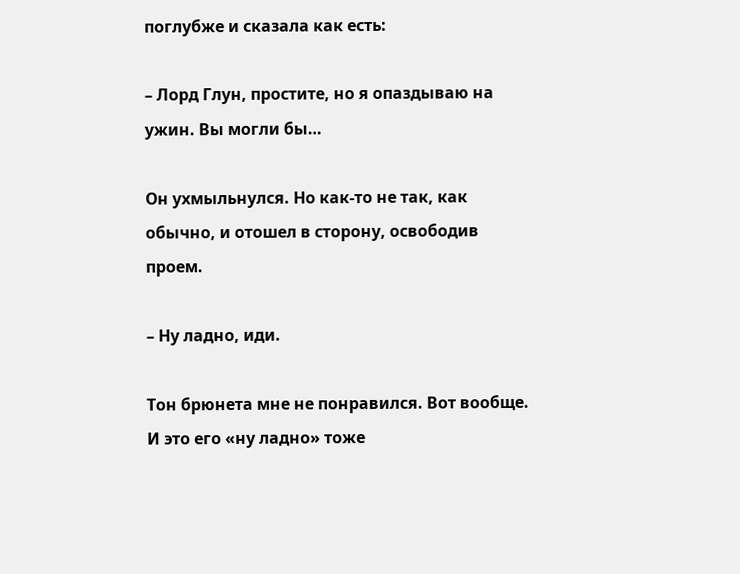поглубже и сказала как есть:

– Лорд Глун, простите, но я опаздываю на ужин. Вы могли бы…

Он ухмыльнулся. Но как-то не так, как обычно, и отошел в сторону, освободив проем.

– Ну ладно, иди.

Тон брюнета мне не понравился. Вот вообще. И это его «ну ладно» тоже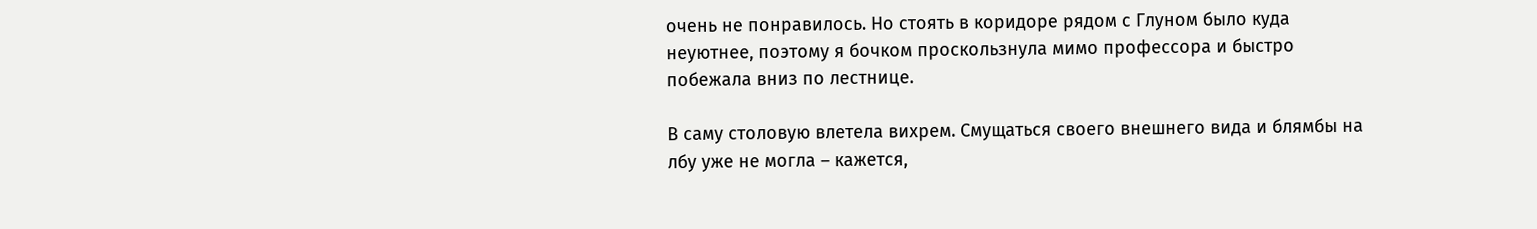очень не понравилось. Но стоять в коридоре рядом с Глуном было куда неуютнее, поэтому я бочком проскользнула мимо профессора и быстро побежала вниз по лестнице.

В саму столовую влетела вихрем. Смущаться своего внешнего вида и блямбы на лбу уже не могла – кажется,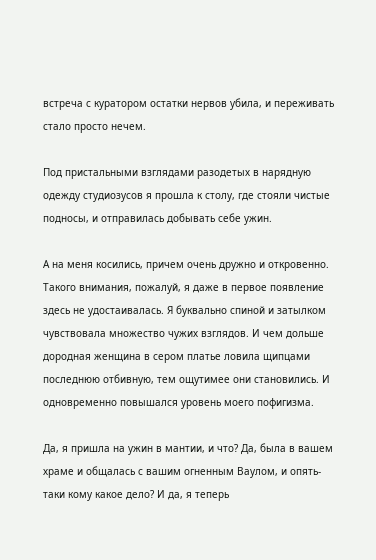встреча с куратором остатки нервов убила, и переживать стало просто нечем.

Под пристальными взглядами разодетых в нарядную одежду студиозусов я прошла к столу, где стояли чистые подносы, и отправилась добывать себе ужин.

А на меня косились, причем очень дружно и откровенно. Такого внимания, пожалуй, я даже в первое появление здесь не удостаивалась. Я буквально спиной и затылком чувствовала множество чужих взглядов. И чем дольше дородная женщина в сером платье ловила щипцами последнюю отбивную, тем ощутимее они становились. И одновременно повышался уровень моего пофигизма.

Да, я пришла на ужин в мантии, и что? Да, была в вашем храме и общалась с вашим огненным Ваулом, и опять-таки кому какое дело? И да, я теперь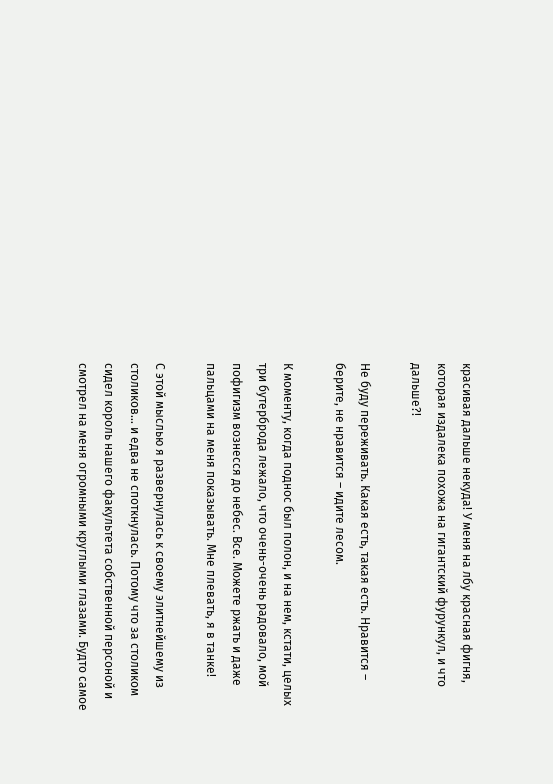красивая дальше некуда! У меня на лбу красная фигня, которая издалека похожа на гигантский фурункул, и что дальше?!

Не буду переживать. Какая есть, такая есть. Нравится – берите, не нравится – идите лесом.

К моменту, когда поднос был полон, и на нем, кстати, целых три бутерброда лежало, что очень-очень радовало, мой пофигизм вознесся до небес. Все. Можете ржать и даже пальцами на меня показывать. Мне плевать, я в танке!

С этой мыслью я развернулась к своему элитнейшему из столиков… и едва не споткнулась. Потому что за столиком сидел король нашего факультета собственной персоной и смотрел на меня огромными круглыми глазами. Будто самое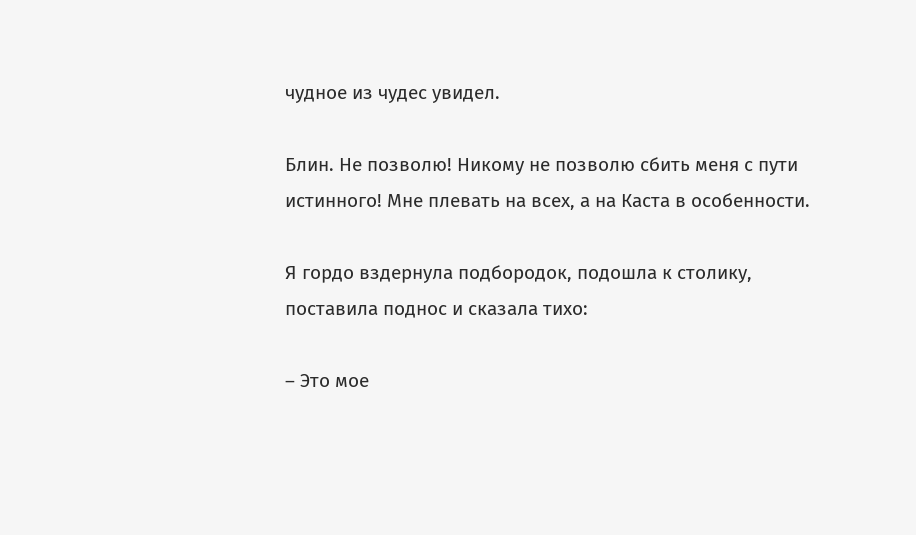чудное из чудес увидел.

Блин. Не позволю! Никому не позволю сбить меня с пути истинного! Мне плевать на всех, а на Каста в особенности.

Я гордо вздернула подбородок, подошла к столику, поставила поднос и сказала тихо:

– Это мое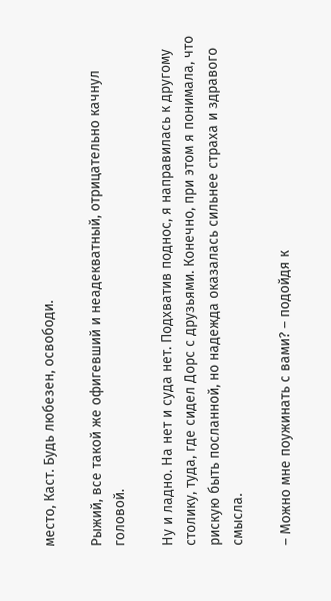место, Каст. Будь любезен, освободи.

Рыжий, все такой же офигевший и неадекватный, отрицательно качнул головой.

Ну и ладно. На нет и суда нет. Подхватив поднос, я направилась к другому столику, туда, где сидел Дорс с друзьями. Конечно, при этом я понимала, что рискую быть посланной, но надежда оказалась сильнее страха и здравого смысла.

– Можно мне поужинать с вами? – подойдя к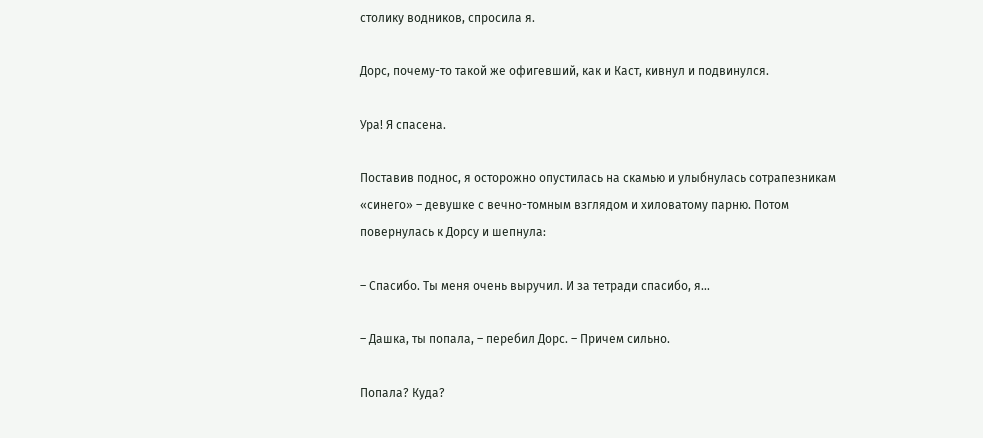столику водников, спросила я.

Дорс, почему-то такой же офигевший, как и Каст, кивнул и подвинулся.

Ура! Я спасена.

Поставив поднос, я осторожно опустилась на скамью и улыбнулась сотрапезникам «синего» – девушке с вечно-томным взглядом и хиловатому парню. Потом повернулась к Дорсу и шепнула:

– Спасибо. Ты меня очень выручил. И за тетради спасибо, я…

– Дашка, ты попала, – перебил Дорс. – Причем сильно.

Попала? Куда?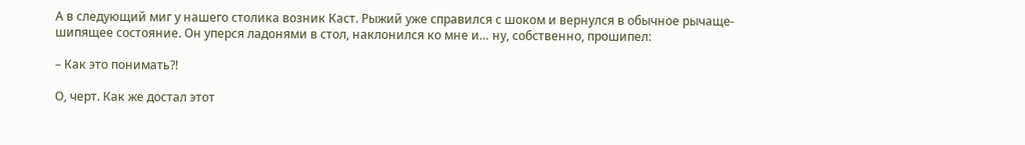А в следующий миг у нашего столика возник Каст. Рыжий уже справился с шоком и вернулся в обычное рычаще-шипящее состояние. Он уперся ладонями в стол, наклонился ко мне и… ну, собственно, прошипел:

– Как это понимать?!

О, черт. Как же достал этот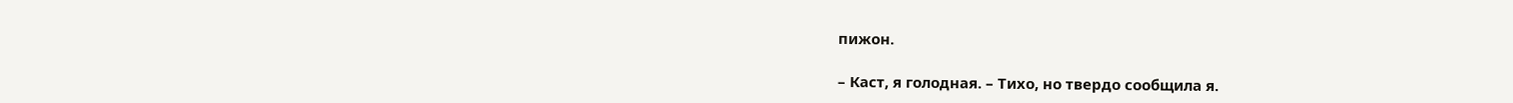пижон.

– Каст, я голодная. – Тихо, но твердо сообщила я.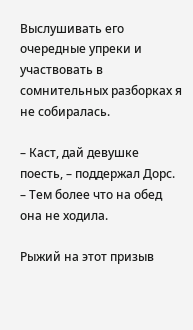Выслушивать его очередные упреки и участвовать в сомнительных разборках я не собиралась.

– Каст, дай девушке поесть, – поддержал Дорс. – Тем более что на обед она не ходила.

Рыжий на этот призыв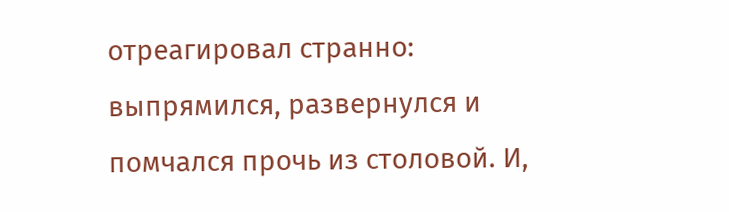отреагировал странно: выпрямился, развернулся и помчался прочь из столовой. И,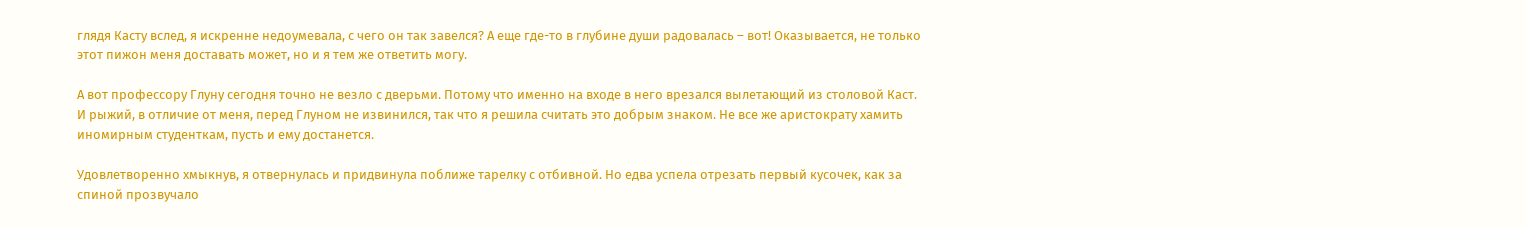глядя Касту вслед, я искренне недоумевала, с чего он так завелся? А еще где-то в глубине души радовалась – вот! Оказывается, не только этот пижон меня доставать может, но и я тем же ответить могу.

А вот профессору Глуну сегодня точно не везло с дверьми. Потому что именно на входе в него врезался вылетающий из столовой Каст. И рыжий, в отличие от меня, перед Глуном не извинился, так что я решила считать это добрым знаком. Не все же аристократу хамить иномирным студенткам, пусть и ему достанется.

Удовлетворенно хмыкнув, я отвернулась и придвинула поближе тарелку с отбивной. Но едва успела отрезать первый кусочек, как за спиной прозвучало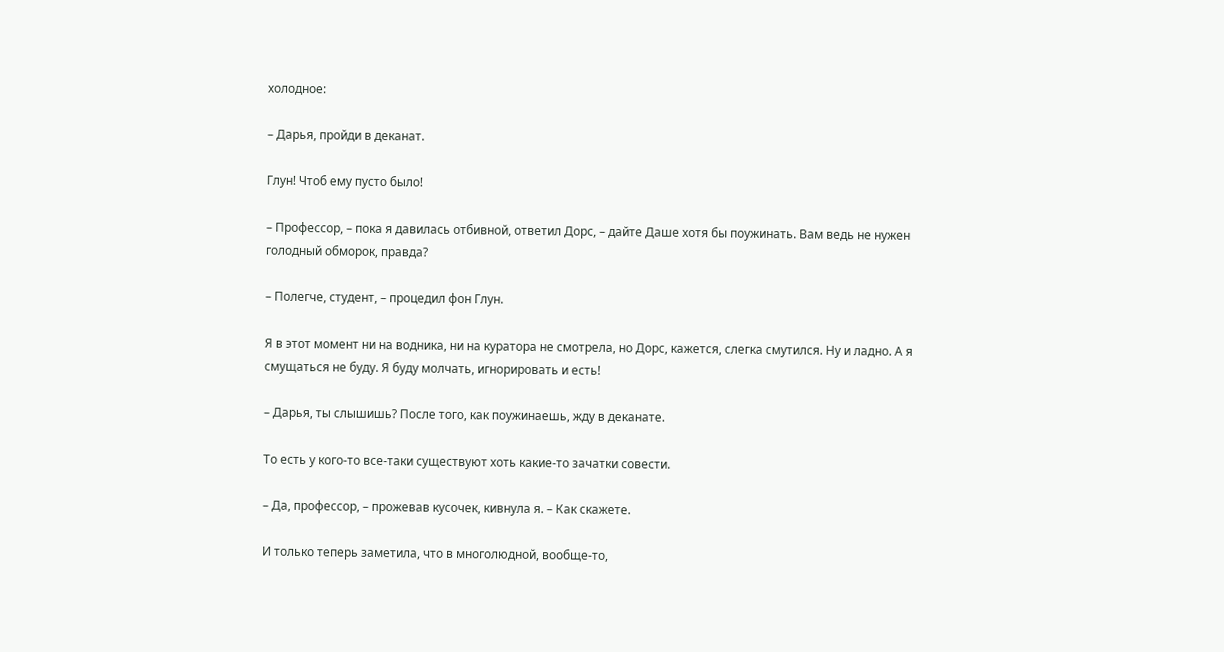холодное:

– Дарья, пройди в деканат.

Глун! Чтоб ему пусто было!

– Профессор, – пока я давилась отбивной, ответил Дорс, – дайте Даше хотя бы поужинать. Вам ведь не нужен голодный обморок, правда?

– Полегче, студент, – процедил фон Глун.

Я в этот момент ни на водника, ни на куратора не смотрела, но Дорс, кажется, слегка смутился. Ну и ладно. А я смущаться не буду. Я буду молчать, игнорировать и есть!

– Дарья, ты слышишь? После того, как поужинаешь, жду в деканате.

То есть у кого-то все-таки существуют хоть какие-то зачатки совести.

– Да, профессор, – прожевав кусочек, кивнула я. – Как скажете.

И только теперь заметила, что в многолюдной, вообще-то,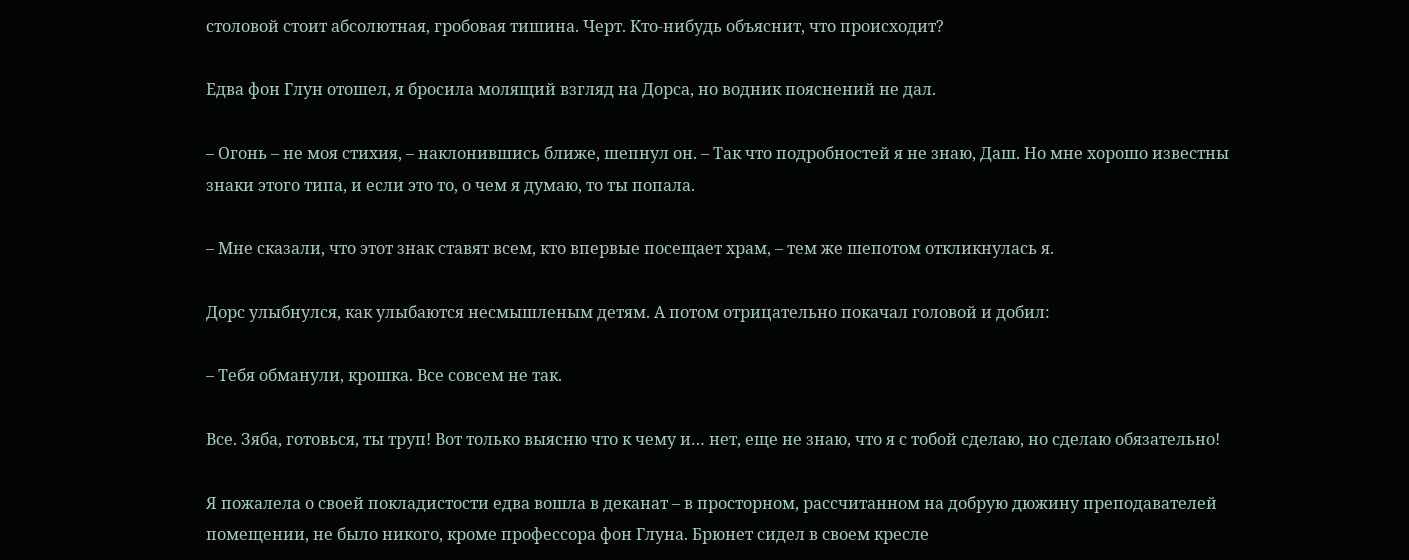столовой стоит абсолютная, гробовая тишина. Черт. Кто-нибудь объяснит, что происходит?

Едва фон Глун отошел, я бросила молящий взгляд на Дорса, но водник пояснений не дал.

– Огонь – не моя стихия, – наклонившись ближе, шепнул он. – Так что подробностей я не знаю, Даш. Но мне хорошо известны знаки этого типа, и если это то, о чем я думаю, то ты попала.

– Мне сказали, что этот знак ставят всем, кто впервые посещает храм, – тем же шепотом откликнулась я.

Дорс улыбнулся, как улыбаются несмышленым детям. А потом отрицательно покачал головой и добил:

– Тебя обманули, крошка. Все совсем не так.

Все. Зяба, готовься, ты труп! Вот только выясню что к чему и… нет, еще не знаю, что я с тобой сделаю, но сделаю обязательно!

Я пожалела о своей покладистости едва вошла в деканат – в просторном, рассчитанном на добрую дюжину преподавателей помещении, не было никого, кроме профессора фон Глуна. Брюнет сидел в своем кресле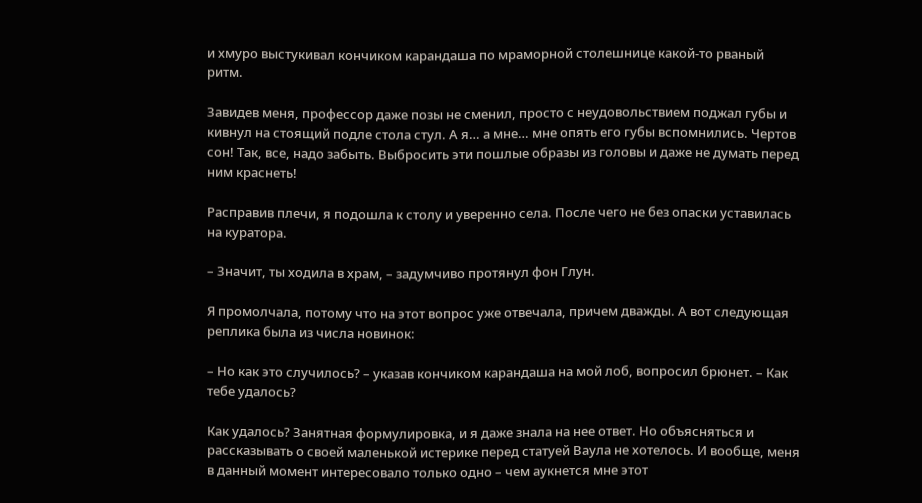и хмуро выстукивал кончиком карандаша по мраморной столешнице какой-то рваный ритм.

Завидев меня, профессор даже позы не сменил, просто с неудовольствием поджал губы и кивнул на стоящий подле стола стул. А я… а мне… мне опять его губы вспомнились. Чертов сон! Так, все, надо забыть. Выбросить эти пошлые образы из головы и даже не думать перед ним краснеть!

Расправив плечи, я подошла к столу и уверенно села. После чего не без опаски уставилась на куратора.

– Значит, ты ходила в храм, – задумчиво протянул фон Глун.

Я промолчала, потому что на этот вопрос уже отвечала, причем дважды. А вот следующая реплика была из числа новинок:

– Но как это случилось? – указав кончиком карандаша на мой лоб, вопросил брюнет. – Как тебе удалось?

Как удалось? Занятная формулировка, и я даже знала на нее ответ. Но объясняться и рассказывать о своей маленькой истерике перед статуей Ваула не хотелось. И вообще, меня в данный момент интересовало только одно – чем аукнется мне этот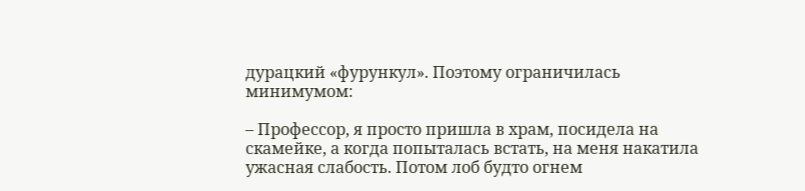дурацкий «фурункул». Поэтому ограничилась минимумом:

– Профессор, я просто пришла в храм, посидела на скамейке, а когда попыталась встать, на меня накатила ужасная слабость. Потом лоб будто огнем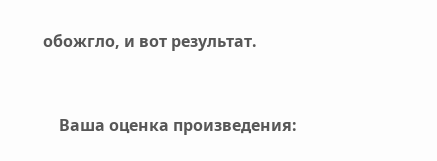обожгло, и вот результат.


    Ваша оценка произведения: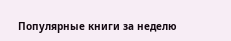Популярные книги за неделю